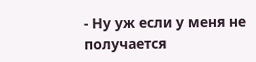- Ну уж если у меня не получается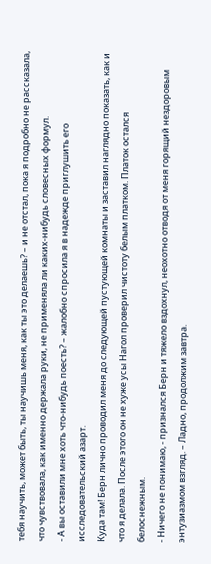тебя научить, может быть, ты научишь меня, как ты это делаешь? – и не отстал, пока я подробно не рассказала, что чувствовала, как именно держала руки, не применяла ли каких-нибудь словесных формул.
- А вы оставили мне хоть что-нибудь поесть? – жалобно спросила я в надежде приглушить его исследовательский азарт.
Куда там! Берн лично проводил меня до следующей пустующей комнаты и заставил наглядно показать, как и что я делала. После этого он не хуже усы Нагол проверил чистоту белым платком. Платок остался белоснежным.
- Ничего не понимаю, - признался Берн и тяжело вздохнул, неохотно отводя от меня горящий нездоровым энтузиазмом взгляд. – Ладно, продолжим завтра.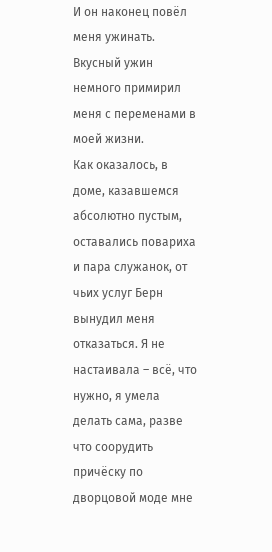И он наконец повёл меня ужинать.
Вкусный ужин немного примирил меня с переменами в моей жизни.
Как оказалось, в доме, казавшемся абсолютно пустым, оставались повариха и пара служанок, от чьих услуг Берн вынудил меня отказаться. Я не настаивала – всё, что нужно, я умела делать сама, разве что соорудить причёску по дворцовой моде мне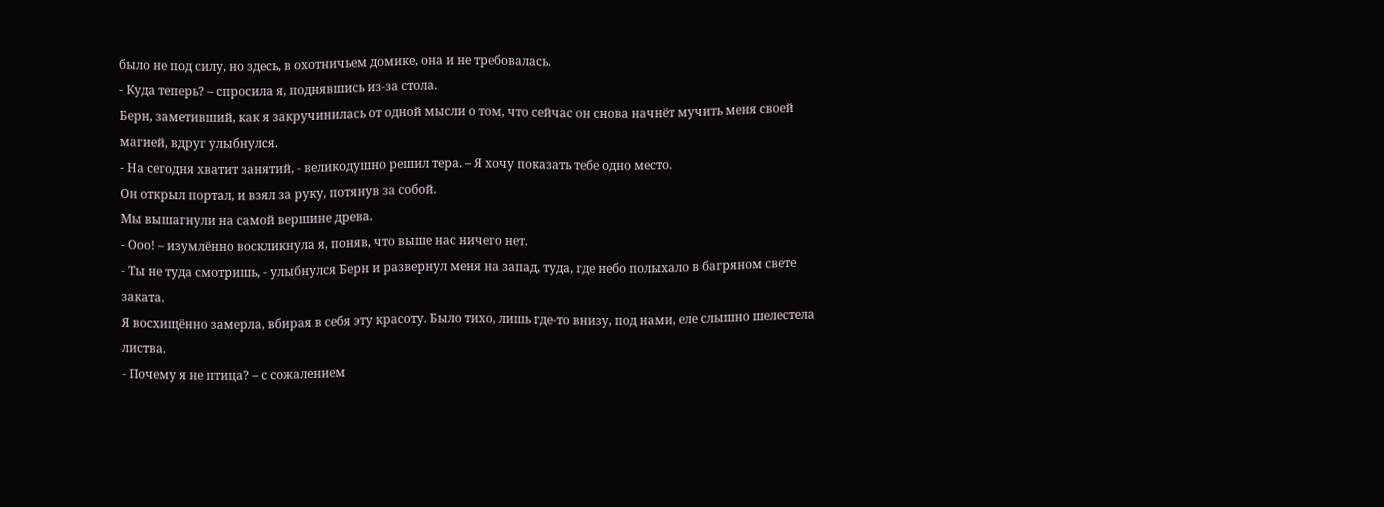было не под силу, но здесь, в охотничьем домике, она и не требовалась.
- Куда теперь? – спросила я, поднявшись из-за стола.
Берн, заметивший, как я закручинилась от одной мысли о том, что сейчас он снова начнёт мучить меня своей магией, вдруг улыбнулся.
- На сегодня хватит занятий, - великодушно решил тера. – Я хочу показать тебе одно место.
Он открыл портал, и взял за руку, потянув за собой.
Мы вышагнули на самой вершине древа.
- Ооо! – изумлённо воскликнула я, поняв, что выше нас ничего нет.
- Ты не туда смотришь, - улыбнулся Берн и развернул меня на запад, туда, где небо полыхало в багряном свете заката.
Я восхищённо замерла, вбирая в себя эту красоту. Было тихо, лишь где-то внизу, под нами, еле слышно шелестела листва.
- Почему я не птица? – с сожалением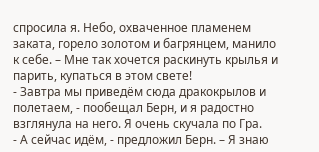спросила я. Небо, охваченное пламенем заката, горело золотом и багрянцем, манило к себе. – Мне так хочется раскинуть крылья и парить, купаться в этом свете!
- Завтра мы приведём сюда дракокрылов и полетаем, - пообещал Берн, и я радостно взглянула на него. Я очень скучала по Гра.
- А сейчас идём, - предложил Берн. – Я знаю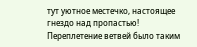тут уютное местечко, настоящее гнездо над пропастью!
Переплетение ветвей было таким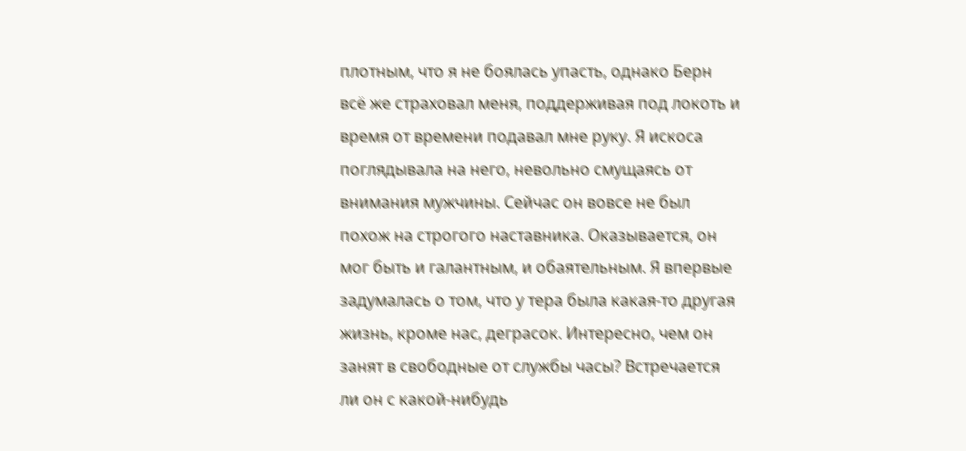плотным, что я не боялась упасть, однако Берн всё же страховал меня, поддерживая под локоть и время от времени подавал мне руку. Я искоса поглядывала на него, невольно смущаясь от внимания мужчины. Сейчас он вовсе не был похож на строгого наставника. Оказывается, он мог быть и галантным, и обаятельным. Я впервые задумалась о том, что у тера была какая-то другая жизнь, кроме нас, деграсок. Интересно, чем он занят в свободные от службы часы? Встречается ли он с какой-нибудь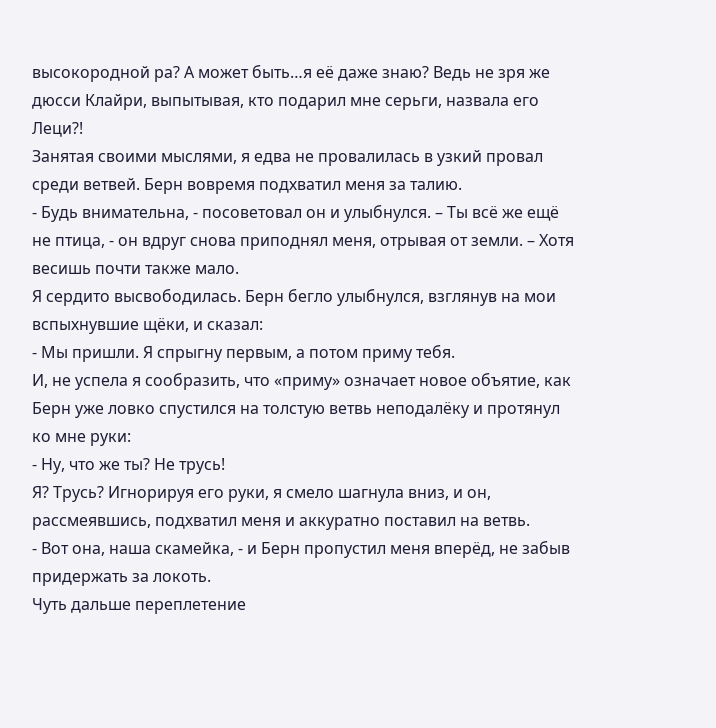высокородной ра? А может быть…я её даже знаю? Ведь не зря же дюсси Клайри, выпытывая, кто подарил мне серьги, назвала его Леци?!
Занятая своими мыслями, я едва не провалилась в узкий провал среди ветвей. Берн вовремя подхватил меня за талию.
- Будь внимательна, - посоветовал он и улыбнулся. – Ты всё же ещё не птица, - он вдруг снова приподнял меня, отрывая от земли. – Хотя весишь почти также мало.
Я сердито высвободилась. Берн бегло улыбнулся, взглянув на мои вспыхнувшие щёки, и сказал:
- Мы пришли. Я спрыгну первым, а потом приму тебя.
И, не успела я сообразить, что «приму» означает новое объятие, как Берн уже ловко спустился на толстую ветвь неподалёку и протянул ко мне руки:
- Ну, что же ты? Не трусь!
Я? Трусь? Игнорируя его руки, я смело шагнула вниз, и он, рассмеявшись, подхватил меня и аккуратно поставил на ветвь.
- Вот она, наша скамейка, - и Берн пропустил меня вперёд, не забыв придержать за локоть.
Чуть дальше переплетение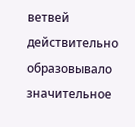ветвей действительно образовывало значительное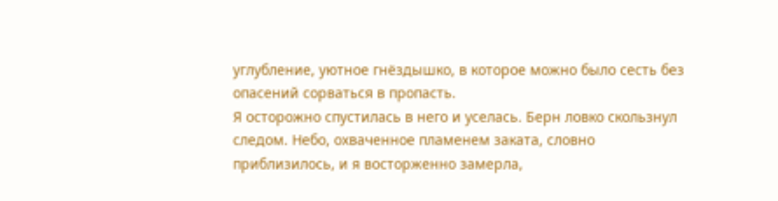углубление, уютное гнёздышко, в которое можно было сесть без опасений сорваться в пропасть.
Я осторожно спустилась в него и уселась. Берн ловко скользнул следом. Небо, охваченное пламенем заката, словно приблизилось, и я восторженно замерла,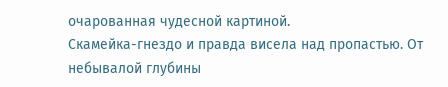очарованная чудесной картиной.
Скамейка-гнездо и правда висела над пропастью. От небывалой глубины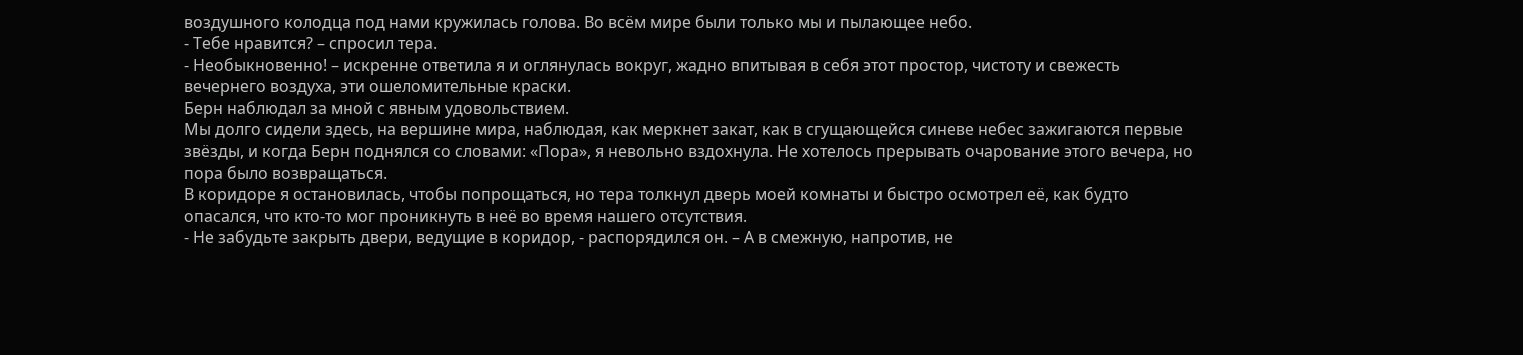воздушного колодца под нами кружилась голова. Во всём мире были только мы и пылающее небо.
- Тебе нравится? – спросил тера.
- Необыкновенно! – искренне ответила я и оглянулась вокруг, жадно впитывая в себя этот простор, чистоту и свежесть вечернего воздуха, эти ошеломительные краски.
Берн наблюдал за мной с явным удовольствием.
Мы долго сидели здесь, на вершине мира, наблюдая, как меркнет закат, как в сгущающейся синеве небес зажигаются первые звёзды, и когда Берн поднялся со словами: «Пора», я невольно вздохнула. Не хотелось прерывать очарование этого вечера, но пора было возвращаться.
В коридоре я остановилась, чтобы попрощаться, но тера толкнул дверь моей комнаты и быстро осмотрел её, как будто опасался, что кто-то мог проникнуть в неё во время нашего отсутствия.
- Не забудьте закрыть двери, ведущие в коридор, - распорядился он. – А в смежную, напротив, не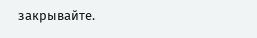закрывайте.